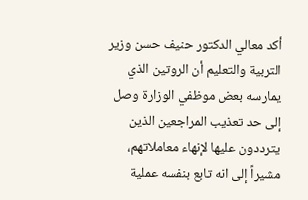أكد معالي الدكتور حنيف حسن وزير التربية والتعليم أن الروتين الذي يمارسه بعض موظفي الوزارة وصل إلى حد تعذيب المراجعين الذين يترددون عليها لإنهاء معاملاتهم، مشيراً إلى انه تابع بنفسه عملية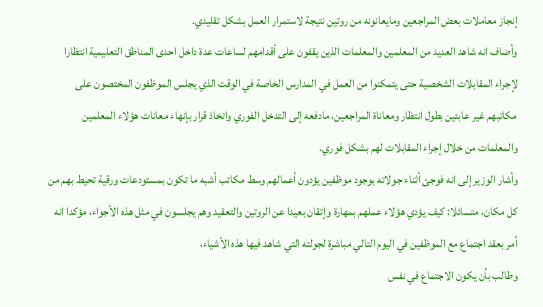إنجاز معاملات بعض المراجعين ومايعانونه من روتين نتيجة لاستمرار العمل بشكل تقليدي.
وأضاف انه شاهد العديد من المعلمين والمعلمات الذين يقفون على أقدامهم لساعات عدة داخل احدى المناطق التعليمية انتظارا لإجراء المقابلات الشخصية حتى يتمكنوا من العمل في المدارس الخاصة في الوقت الذي يجلس الموظفون المختصون على مكاتبهم غير عابئين بطول انتظار ومعاناة المراجعين، مادفعه إلى التدخل الفوري واتخاذ قرار بإنهاء معانات هؤلاء المعلمين والمعلمات من خلال إجراء المقابلات لهم بشكل فوري.
وأشار الوزير إلى انه فوجئ أثناء جولاته بوجود موظفين يؤدون أعمالهم وسط مكاتب أشبه ما تكون بمستودعات ورقية تحيط بهم من كل مكان، متسائلا: كيف يؤدي هؤلاء عملهم بمهارة وإتقان بعيدا عن الروتين والتعقيد وهم يجلسون في مثل هذه الأجواء، مؤكدا انه أمر بعقد اجتماع مع الموظفين في اليوم التالي مباشرة لجولته التي شاهد فيها هذه الأشياء،
وطالب بأن يكون الاجتماع في نفس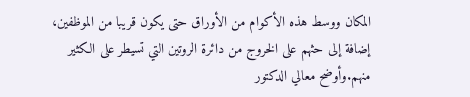المكان ووسط هذه الأكوام من الأوراق حتى يكون قريبا من الموظفين، إضافة إلى حثهم على الخروج من دائرة الروتين التي تسيطر على الكثير منهم.وأوضح معالي الدكتور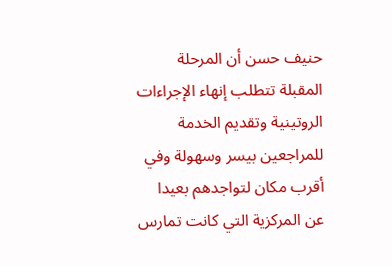حنيف حسن أن المرحلة المقبلة تتطلب إنهاء الإجراءات الروتينية وتقديم الخدمة للمراجعين بيسر وسهولة وفي أقرب مكان لتواجدهم بعيدا عن المركزية التي كانت تمارس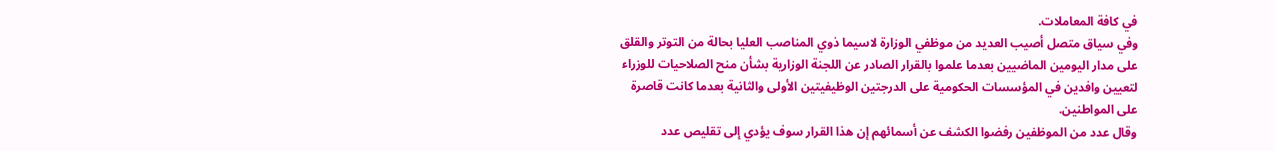في كافة المعاملات.
وفي سياق متصل أصيب العديد من موظفي الوزارة لاسيما ذوي المناصب العليا بحالة من التوتر والقلق على مدار اليومين الماضيين بعدما علموا بالقرار الصادر عن اللجنة الوزارية بشأن منح الصلاحيات للوزراء لتعيين وافدين في المؤسسات الحكومية على الدرجتين الوظيفيتين الأولى والثانية بعدما كانت قاصرة على المواطنين.
وقال عدد من الموظفين رفضوا الكشف عن أسمائهم إن هذا القرار سوف يؤدي إلى تقليص عدد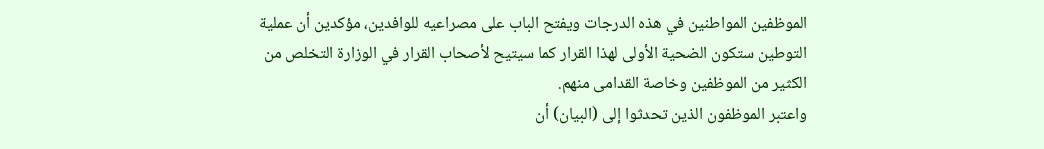الموظفين المواطنين في هذه الدرجات ويفتح الباب على مصراعيه للوافدين، مؤكدين أن عملية التوطين ستكون الضحية الأولى لهذا القرار كما سيتيح لأصحاب القرار في الوزارة التخلص من الكثير من الموظفين وخاصة القدامى منهم.
واعتبر الموظفون الذين تحدثوا إلى (البيان) أن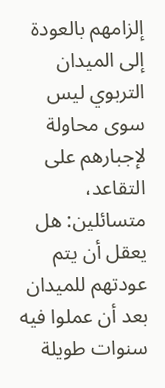إلزامهم بالعودة إلى الميدان التربوي ليس سوى محاولة لإجبارهم على التقاعد، متسائلين: هل يعقل أن يتم عودتهم للميدان بعد أن عملوا فيه سنوات طويلة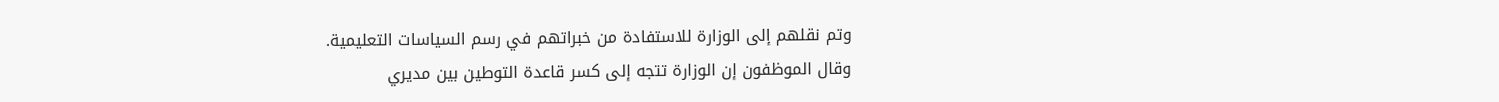وتم نقلهم إلى الوزارة للاستفادة من خبراتهم في رسم السياسات التعليمية.
وقال الموظفون إن الوزارة تتجه إلى كسر قاعدة التوطين بين مديري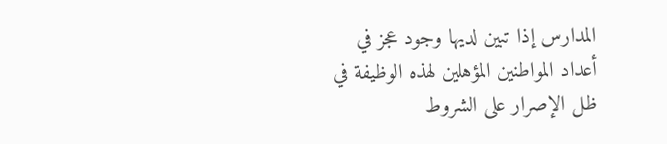المدارس إذا تبين لديها وجود عجز في أعداد المواطنين المؤهلين لهذه الوظيفة في ظل الإصرار على الشروط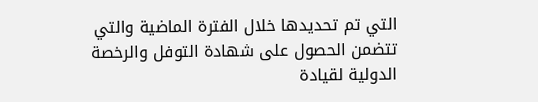التي تم تحديدها خلال الفترة الماضية والتي تتضمن الحصول على شهادة التوفل والرخصة الدولية لقيادة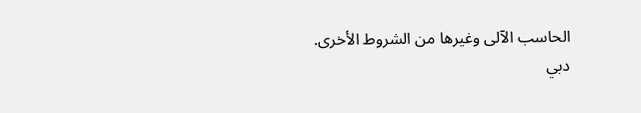الحاسب الآلى وغيرها من الشروط الأخرى.
دبي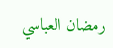رمضان العباسي